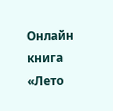Онлайн книга «Лето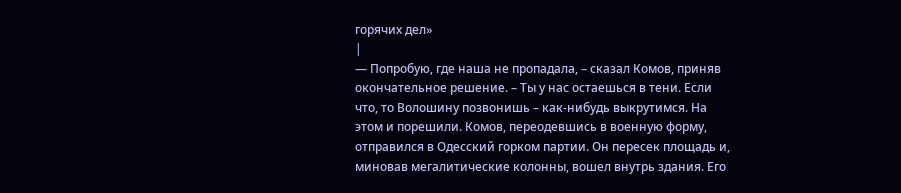горячих дел»
|
— Попробую, где наша не пропадала, – сказал Комов, приняв окончательное решение. – Ты у нас остаешься в тени. Если что, то Волошину позвонишь – как-нибудь выкрутимся. На этом и порешили. Комов, переодевшись в военную форму, отправился в Одесский горком партии. Он пересек площадь и, миновав мегалитические колонны, вошел внутрь здания. Его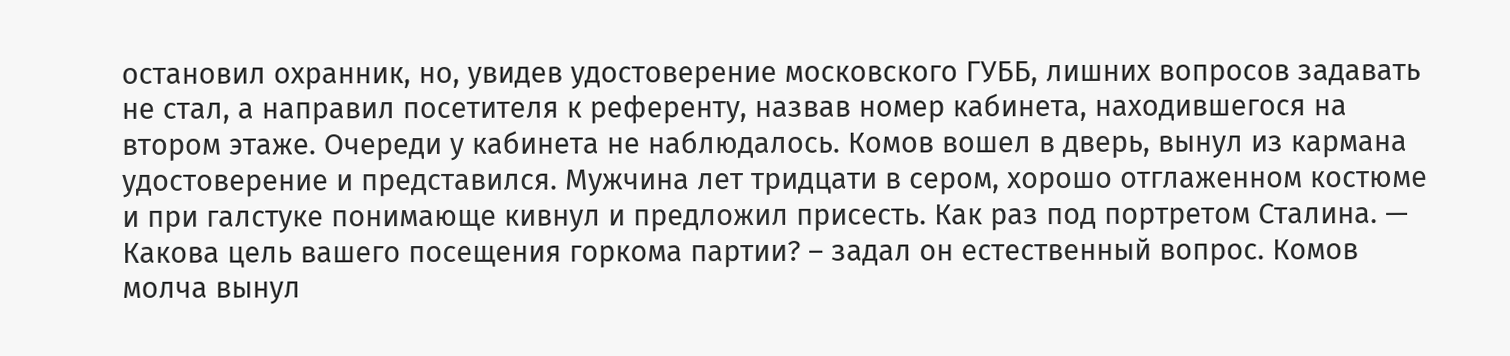остановил охранник, но, увидев удостоверение московского ГУББ, лишних вопросов задавать не стал, а направил посетителя к референту, назвав номер кабинета, находившегося на втором этаже. Очереди у кабинета не наблюдалось. Комов вошел в дверь, вынул из кармана удостоверение и представился. Мужчина лет тридцати в сером, хорошо отглаженном костюме и при галстуке понимающе кивнул и предложил присесть. Как раз под портретом Сталина. — Какова цель вашего посещения горкома партии? – задал он естественный вопрос. Комов молча вынул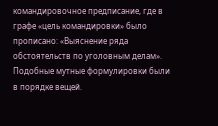командировочное предписание, где в графе «цель командировки» было прописано: «Выяснение ряда обстоятельств по уголовным делам». Подобные мутные формулировки были в порядке вещей.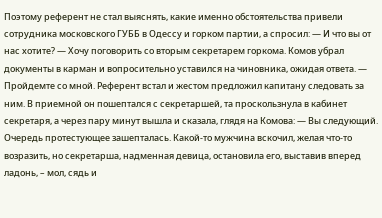Поэтому референт не стал выяснять, какие именно обстоятельства привели сотрудника московского ГУББ в Одессу и горком партии, а спросил: — И что вы от нас хотите? — Хочу поговорить со вторым секретарем горкома. Комов убрал документы в карман и вопросительно уставился на чиновника, ожидая ответа. — Пройдемте со мной. Референт встал и жестом предложил капитану следовать за ним. В приемной он пошептался с секретаршей, та проскользнула в кабинет секретаря, а через пару минут вышла и сказала, глядя на Комова: — Вы следующий. Очередь протестующее зашепталась. Какой-то мужчина вскочил, желая что-то возразить, но секретарша, надменная девица, остановила его, выставив вперед ладонь, – мол, сядь и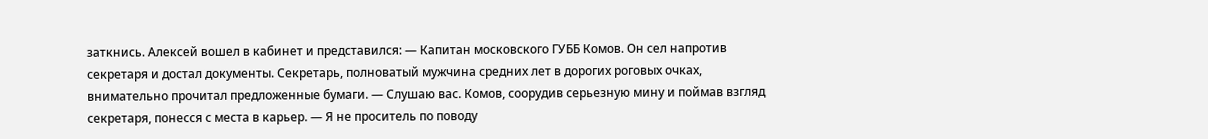заткнись. Алексей вошел в кабинет и представился: — Капитан московского ГУББ Комов. Он сел напротив секретаря и достал документы. Секретарь, полноватый мужчина средних лет в дорогих роговых очках, внимательно прочитал предложенные бумаги. — Слушаю вас. Комов, соорудив серьезную мину и поймав взгляд секретаря, понесся с места в карьер. — Я не проситель по поводу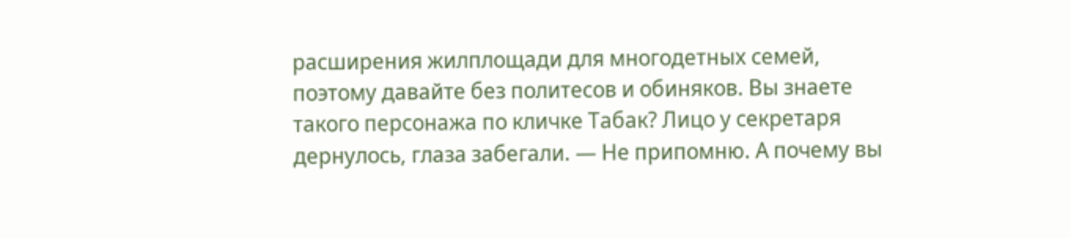расширения жилплощади для многодетных семей, поэтому давайте без политесов и обиняков. Вы знаете такого персонажа по кличке Табак? Лицо у секретаря дернулось, глаза забегали. — Не припомню. А почему вы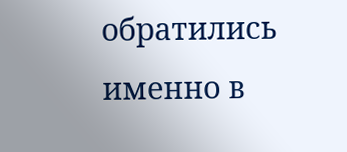обратились именно в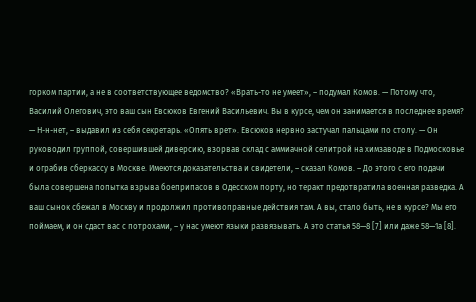горком партии, а не в соответствующее ведомство? «Врать-то не умеет», – подумал Комов. — Потому что, Василий Олегович, это ваш сын Евсюков Евгений Васильевич. Вы в курсе, чем он занимается в последнее время? — Н-н-нет, – выдавил из себя секретарь. «Опять врет». Евсюков нервно застучал пальцами по столу. — Он руководил группой, совершившей диверсию, взорвав склад с аммиачной селитрой на химзаводе в Подмосковье и ограбив сберкассу в Москве. Имеются доказательства и свидетели, – сказал Комов. – До этого с его подачи была совершена попытка взрыва боеприпасов в Одесском порту, но теракт предотвратила военная разведка. А ваш сынок сбежал в Москву и продолжил противоправные действия там. А вы, стало быть, не в курсе? Мы его поймаем, и он сдаст вас с потрохами, – у нас умеют языки развязывать. А это статья 58—8 [7] или даже 58—1а [8].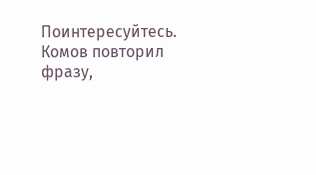Поинтересуйтесь. Комов повторил фразу,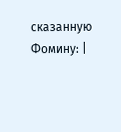сказанную Фомину: |